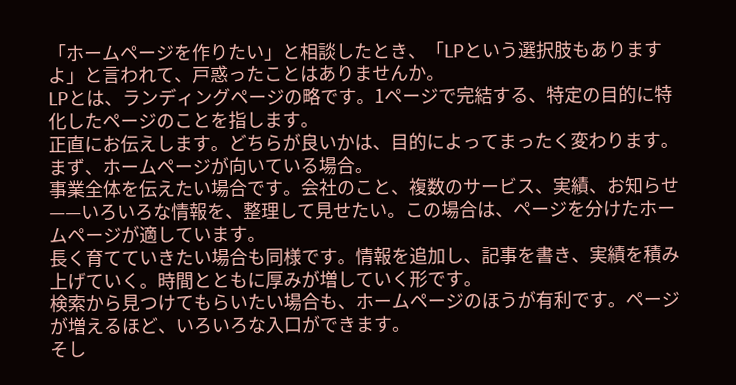「ホームページを作りたい」と相談したとき、「LPという選択肢もありますよ」と言われて、戸惑ったことはありませんか。
LPとは、ランディングページの略です。1ページで完結する、特定の目的に特化したページのことを指します。
正直にお伝えします。どちらが良いかは、目的によってまったく変わります。
まず、ホームページが向いている場合。
事業全体を伝えたい場合です。会社のこと、複数のサービス、実績、お知らせ——いろいろな情報を、整理して見せたい。この場合は、ページを分けたホームページが適しています。
長く育てていきたい場合も同様です。情報を追加し、記事を書き、実績を積み上げていく。時間とともに厚みが増していく形です。
検索から見つけてもらいたい場合も、ホームページのほうが有利です。ページが増えるほど、いろいろな入口ができます。
そし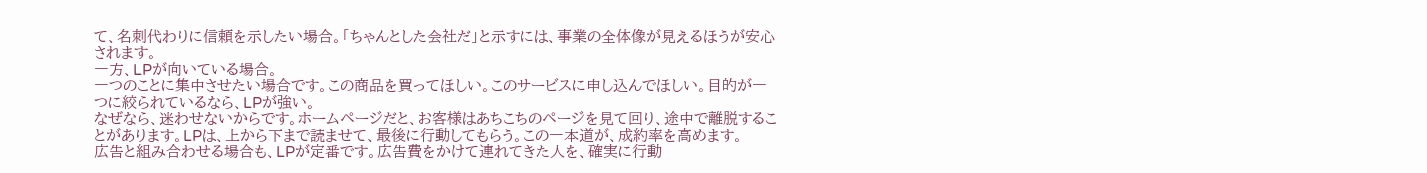て、名刺代わりに信頼を示したい場合。「ちゃんとした会社だ」と示すには、事業の全体像が見えるほうが安心されます。
一方、LPが向いている場合。
一つのことに集中させたい場合です。この商品を買ってほしい。このサービスに申し込んでほしい。目的が一つに絞られているなら、LPが強い。
なぜなら、迷わせないからです。ホームページだと、お客様はあちこちのページを見て回り、途中で離脱することがあります。LPは、上から下まで読ませて、最後に行動してもらう。この一本道が、成約率を高めます。
広告と組み合わせる場合も、LPが定番です。広告費をかけて連れてきた人を、確実に行動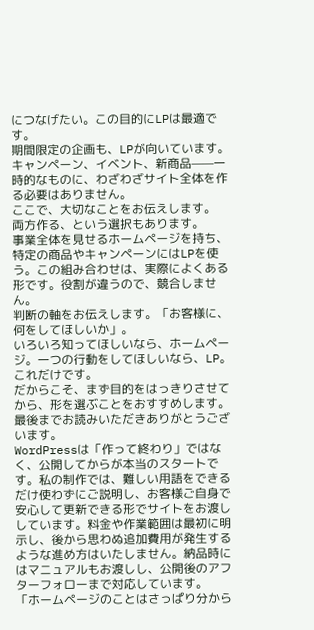につなげたい。この目的にLPは最適です。
期間限定の企画も、LPが向いています。キャンペーン、イベント、新商品——一時的なものに、わざわざサイト全体を作る必要はありません。
ここで、大切なことをお伝えします。
両方作る、という選択もあります。
事業全体を見せるホームページを持ち、特定の商品やキャンペーンにはLPを使う。この組み合わせは、実際によくある形です。役割が違うので、競合しません。
判断の軸をお伝えします。「お客様に、何をしてほしいか」。
いろいろ知ってほしいなら、ホームページ。一つの行動をしてほしいなら、LP。これだけです。
だからこそ、まず目的をはっきりさせてから、形を選ぶことをおすすめします。
最後までお読みいただきありがとうございます。
WordPressは「作って終わり」ではなく、公開してからが本当のスタートです。私の制作では、難しい用語をできるだけ使わずにご説明し、お客様ご自身で安心して更新できる形でサイトをお渡ししています。料金や作業範囲は最初に明示し、後から思わぬ追加費用が発生するような進め方はいたしません。納品時にはマニュアルもお渡しし、公開後のアフターフォローまで対応しています。
「ホームページのことはさっぱり分から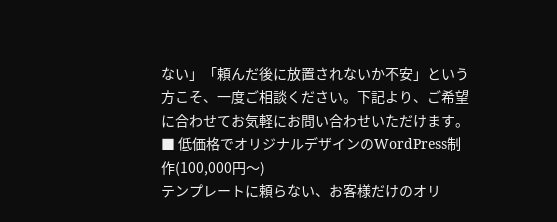ない」「頼んだ後に放置されないか不安」という方こそ、一度ご相談ください。下記より、ご希望に合わせてお気軽にお問い合わせいただけます。
■ 低価格でオリジナルデザインのWordPress制作(100,000円〜)
テンプレートに頼らない、お客様だけのオリ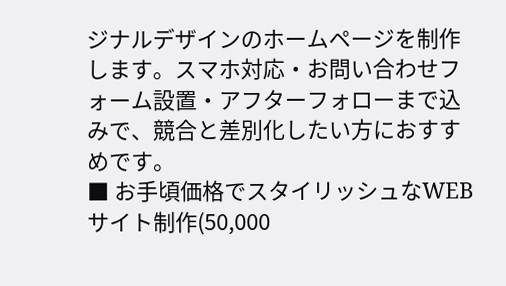ジナルデザインのホームページを制作します。スマホ対応・お問い合わせフォーム設置・アフターフォローまで込みで、競合と差別化したい方におすすめです。
■ お手頃価格でスタイリッシュなWEBサイト制作(50,000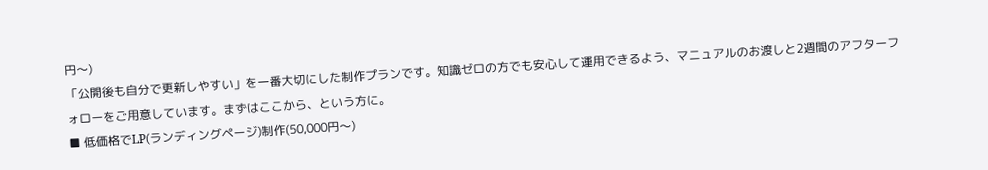円〜)
「公開後も自分で更新しやすい」を一番大切にした制作プランです。知識ゼロの方でも安心して運用できるよう、マニュアルのお渡しと2週間のアフターフォローをご用意しています。まずはここから、という方に。
■ 低価格でLP(ランディングページ)制作(50,000円〜)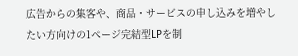広告からの集客や、商品・サービスの申し込みを増やしたい方向けの1ページ完結型LPを制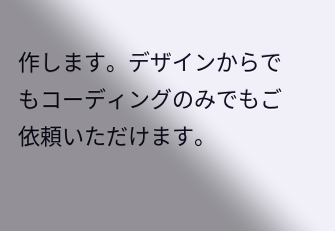作します。デザインからでもコーディングのみでもご依頼いただけます。